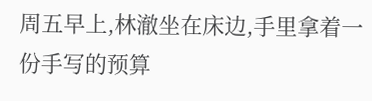周五早上,林澈坐在床边,手里拿着一份手写的预算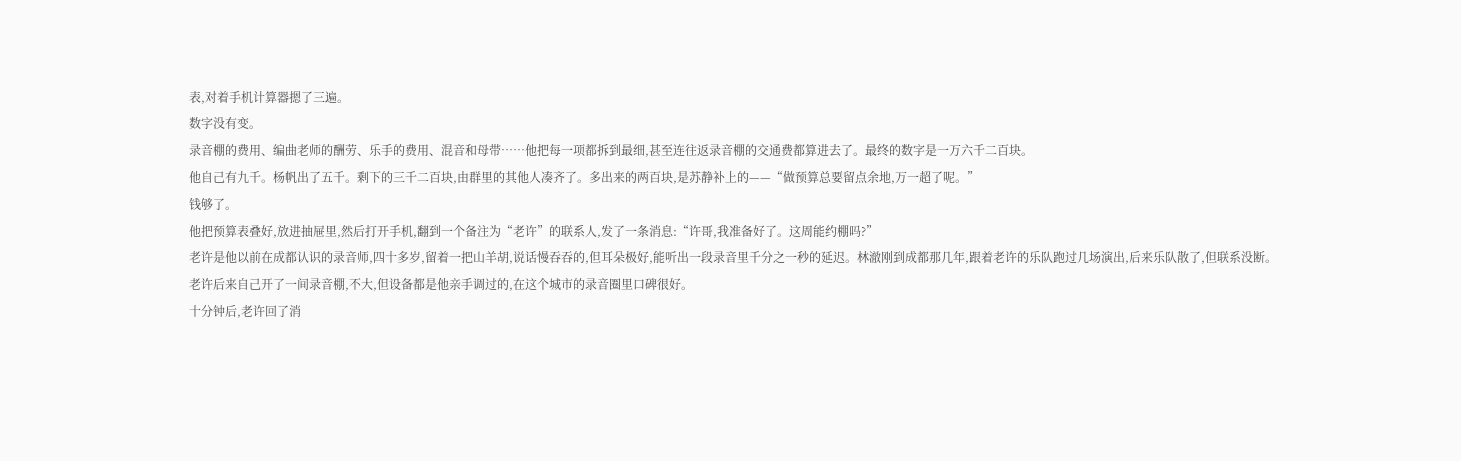表,对着手机计算器摁了三遍。
数字没有变。
录音棚的费用、编曲老师的酬劳、乐手的费用、混音和母带……他把每一项都拆到最细,甚至连往返录音棚的交通费都算进去了。最终的数字是一万六千二百块。
他自己有九千。杨帆出了五千。剩下的三千二百块,由群里的其他人凑齐了。多出来的两百块,是苏静补上的——“做预算总要留点余地,万一超了呢。”
钱够了。
他把预算表叠好,放进抽屉里,然后打开手机,翻到一个备注为“老许”的联系人,发了一条消息:“许哥,我准备好了。这周能约棚吗?”
老许是他以前在成都认识的录音师,四十多岁,留着一把山羊胡,说话慢吞吞的,但耳朵极好,能听出一段录音里千分之一秒的延迟。林澈刚到成都那几年,跟着老许的乐队跑过几场演出,后来乐队散了,但联系没断。老许后来自己开了一间录音棚,不大,但设备都是他亲手调过的,在这个城市的录音圈里口碑很好。
十分钟后,老许回了消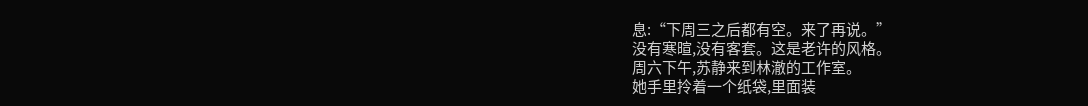息:“下周三之后都有空。来了再说。”
没有寒暄,没有客套。这是老许的风格。
周六下午,苏静来到林澈的工作室。
她手里拎着一个纸袋,里面装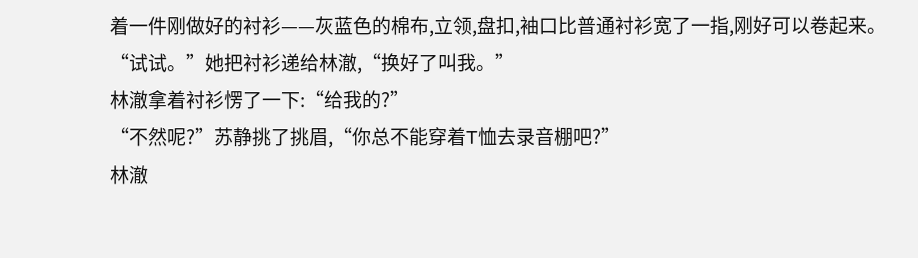着一件刚做好的衬衫——灰蓝色的棉布,立领,盘扣,袖口比普通衬衫宽了一指,刚好可以卷起来。
“试试。”她把衬衫递给林澈,“换好了叫我。”
林澈拿着衬衫愣了一下:“给我的?”
“不然呢?”苏静挑了挑眉,“你总不能穿着T恤去录音棚吧?”
林澈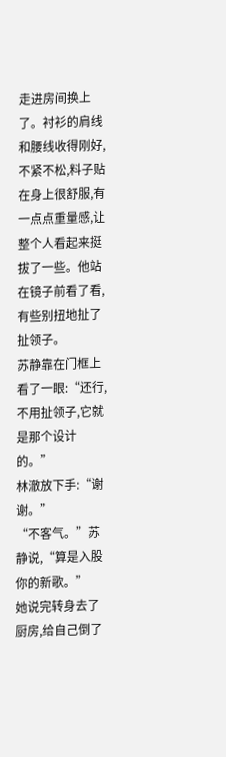走进房间换上了。衬衫的肩线和腰线收得刚好,不紧不松,料子贴在身上很舒服,有一点点重量感,让整个人看起来挺拔了一些。他站在镜子前看了看,有些别扭地扯了扯领子。
苏静靠在门框上看了一眼:“还行,不用扯领子,它就是那个设计的。”
林澈放下手:“谢谢。”
“不客气。”苏静说,“算是入股你的新歌。”
她说完转身去了厨房,给自己倒了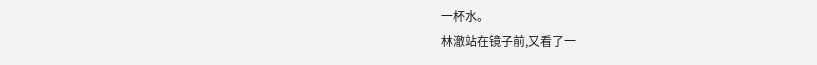一杯水。
林澈站在镜子前,又看了一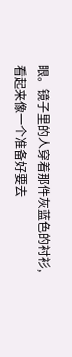眼。镜子里的人穿着那件灰蓝色的衬衫,看起来像一个准备好要去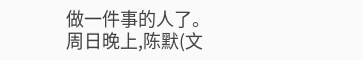做一件事的人了。
周日晚上,陈默(文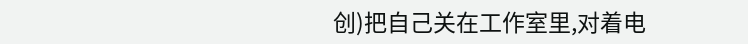创)把自己关在工作室里,对着电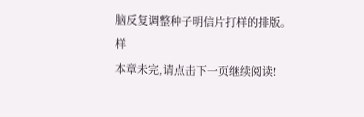脑反复调整种子明信片打样的排版。
样
本章未完,请点击下一页继续阅读!